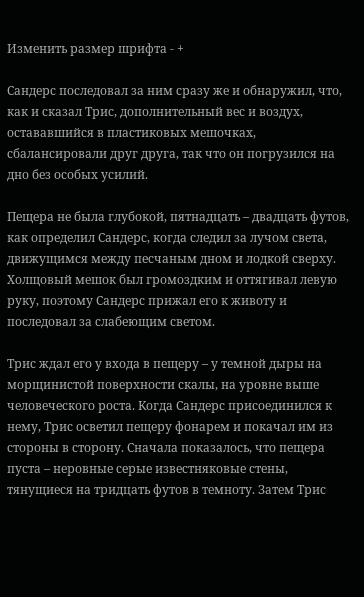Изменить размер шрифта - +

Сандерс последовал за ним сразу же и обнаружил, что, как и сказал Трис, дополнительный вес и воздух, остававшийся в пластиковых мешочках, сбалансировали друг друга, так что он погрузился на дно без особых усилий.

Пещера не была глубокой, пятнадцать – двадцать футов, как определил Сандерс, когда следил за лучом света, движущимся между песчаным дном и лодкой сверху. Холщовый мешок был громоздким и оттягивал левую руку, поэтому Сандерс прижал его к животу и последовал за слабеющим светом.

Трис ждал его у входа в пещеру – у темной дыры на морщинистой поверхности скалы, на уровне выше человеческого роста. Когда Сандерс присоединился к нему, Трис осветил пещеру фонарем и покачал им из стороны в сторону. Сначала показалось, что пещера пуста – неровные серые известняковые стены, тянущиеся на тридцать футов в темноту. Затем Трис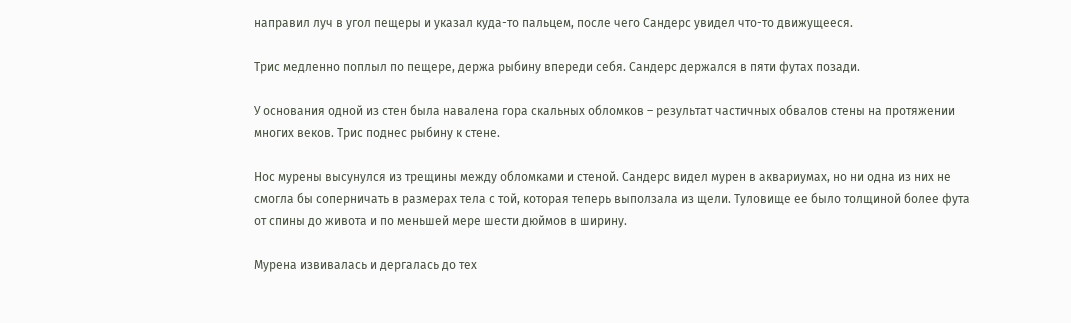направил луч в угол пещеры и указал куда-то пальцем, после чего Сандерс увидел что-то движущееся.

Трис медленно поплыл по пещере, держа рыбину впереди себя. Сандерс держался в пяти футах позади.

У основания одной из стен была навалена гора скальных обломков – результат частичных обвалов стены на протяжении многих веков. Трис поднес рыбину к стене.

Нос мурены высунулся из трещины между обломками и стеной. Сандерс видел мурен в аквариумах, но ни одна из них не смогла бы соперничать в размерах тела с той, которая теперь выползала из щели. Туловище ее было толщиной более фута от спины до живота и по меньшей мере шести дюймов в ширину.

Мурена извивалась и дергалась до тех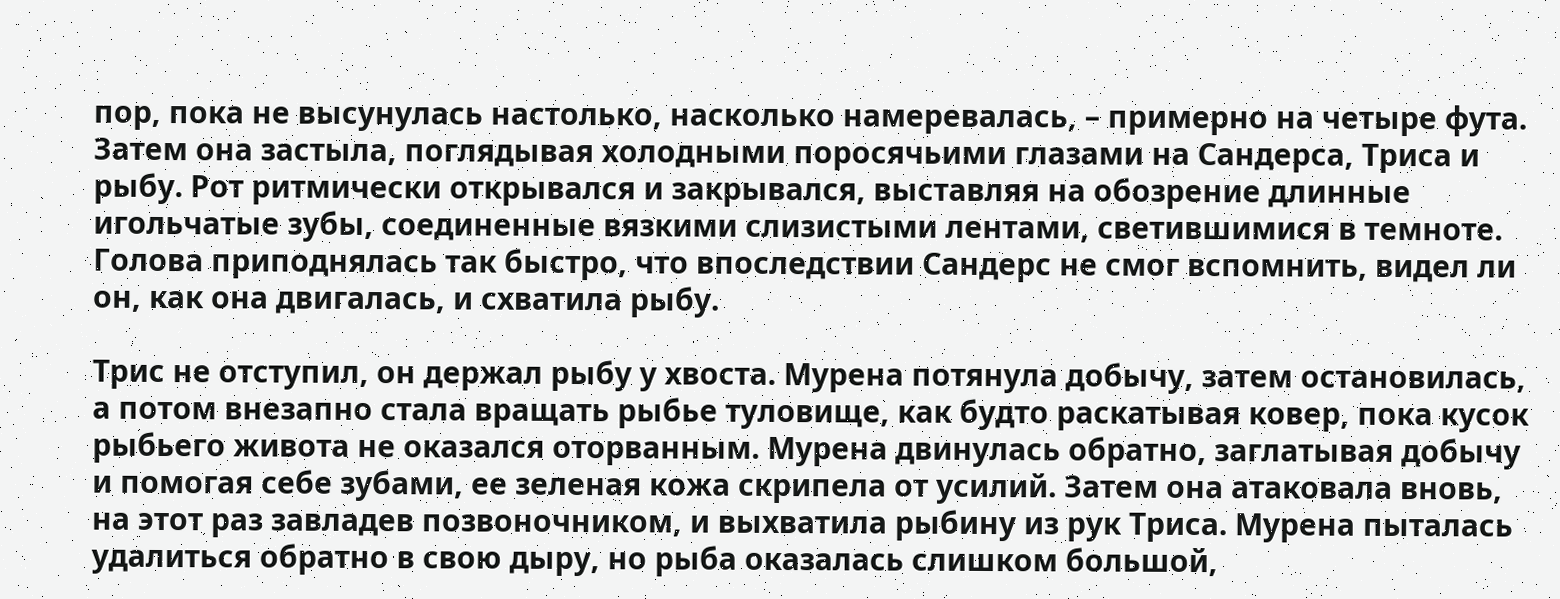пор, пока не высунулась настолько, насколько намеревалась, – примерно на четыре фута. Затем она застыла, поглядывая холодными поросячьими глазами на Сандерса, Триса и рыбу. Рот ритмически открывался и закрывался, выставляя на обозрение длинные игольчатые зубы, соединенные вязкими слизистыми лентами, светившимися в темноте. Голова приподнялась так быстро, что впоследствии Сандерс не смог вспомнить, видел ли он, как она двигалась, и схватила рыбу.

Трис не отступил, он держал рыбу у хвоста. Мурена потянула добычу, затем остановилась, а потом внезапно стала вращать рыбье туловище, как будто раскатывая ковер, пока кусок рыбьего живота не оказался оторванным. Мурена двинулась обратно, заглатывая добычу и помогая себе зубами, ее зеленая кожа скрипела от усилий. Затем она атаковала вновь, на этот раз завладев позвоночником, и выхватила рыбину из рук Триса. Мурена пыталась удалиться обратно в свою дыру, но рыба оказалась слишком большой,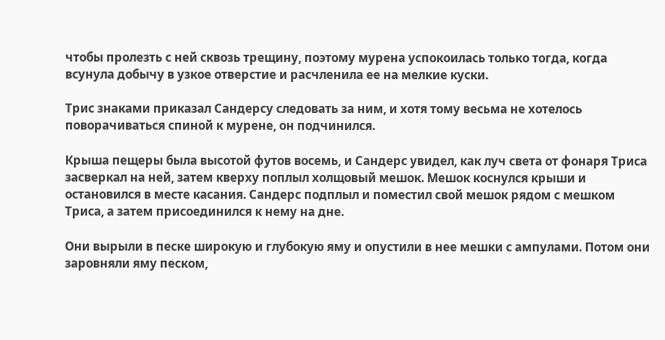чтобы пролезть с ней сквозь трещину, поэтому мурена успокоилась только тогда, когда всунула добычу в узкое отверстие и расчленила ее на мелкие куски.

Трис знаками приказал Сандерсу следовать за ним, и хотя тому весьма не хотелось поворачиваться спиной к мурене, он подчинился.

Крыша пещеры была высотой футов восемь, и Сандерс увидел, как луч света от фонаря Триса засверкал на ней, затем кверху поплыл холщовый мешок. Мешок коснулся крыши и остановился в месте касания. Сандерс подплыл и поместил свой мешок рядом с мешком Триса, а затем присоединился к нему на дне.

Они вырыли в песке широкую и глубокую яму и опустили в нее мешки с ампулами. Потом они заровняли яму песком,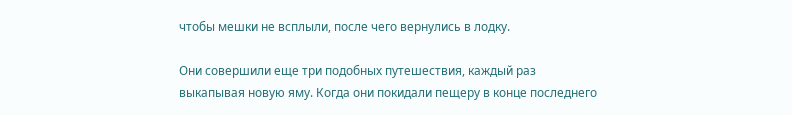чтобы мешки не всплыли, после чего вернулись в лодку.

Они совершили еще три подобных путешествия, каждый раз выкапывая новую яму. Когда они покидали пещеру в конце последнего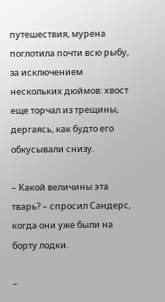путешествия, мурена поглотила почти всю рыбу, за исключением нескольких дюймов: хвост еще торчал из трещины, дергаясь, как будто его обкусывали снизу.

– Какой величины эта тварь? – спросил Сандерс, когда они уже были на борту лодки.

–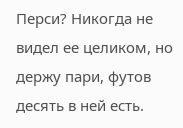Перси? Никогда не видел ее целиком, но держу пари, футов десять в ней есть.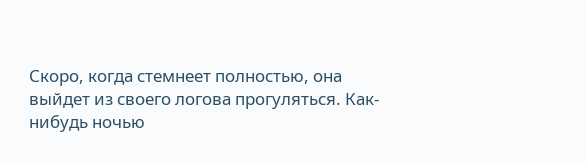Скоро, когда стемнеет полностью, она выйдет из своего логова прогуляться. Как-нибудь ночью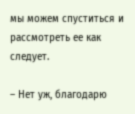мы можем спуститься и рассмотреть ее как следует.

– Нет уж, благодарю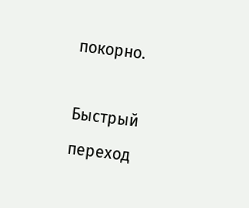покорно.

Быстрый переход